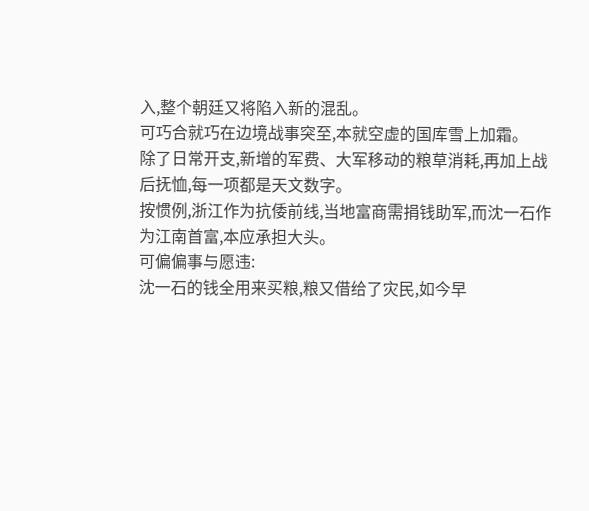入,整个朝廷又将陷入新的混乱。
可巧合就巧在边境战事突至,本就空虚的国库雪上加霜。
除了日常开支,新增的军费、大军移动的粮草消耗,再加上战后抚恤,每一项都是天文数字。
按惯例,浙江作为抗倭前线,当地富商需捐钱助军,而沈一石作为江南首富,本应承担大头。
可偏偏事与愿违:
沈一石的钱全用来买粮,粮又借给了灾民,如今早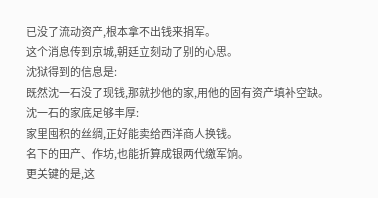已没了流动资产,根本拿不出钱来捐军。
这个消息传到京城,朝廷立刻动了别的心思。
沈狱得到的信息是:
既然沈一石没了现钱,那就抄他的家,用他的固有资产填补空缺。
沈一石的家底足够丰厚:
家里囤积的丝绸,正好能卖给西洋商人换钱。
名下的田产、作坊,也能折算成银两代缴军饷。
更关键的是,这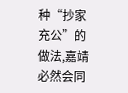种“抄家充公”的做法,嘉靖必然会同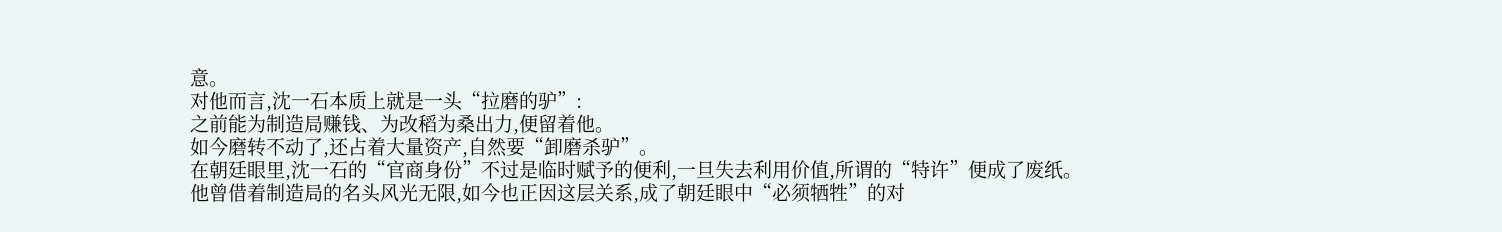意。
对他而言,沈一石本质上就是一头“拉磨的驴”:
之前能为制造局赚钱、为改稻为桑出力,便留着他。
如今磨转不动了,还占着大量资产,自然要“卸磨杀驴”。
在朝廷眼里,沈一石的“官商身份”不过是临时赋予的便利,一旦失去利用价值,所谓的“特许”便成了废纸。
他曾借着制造局的名头风光无限,如今也正因这层关系,成了朝廷眼中“必须牺牲”的对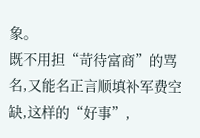象。
既不用担“苛待富商”的骂名,又能名正言顺填补军费空缺,这样的“好事”,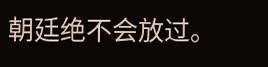朝廷绝不会放过。